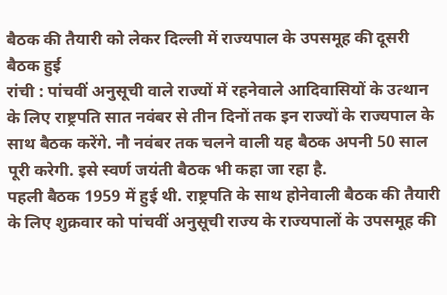बैठक की तैयारी को लेकर दिल्ली में राज्यपाल के उपसमूह की दूसरी बैठक हुई
रांची : पांचवीं अनुसूची वाले राज्यों में रहनेवाले आदिवासियों के उत्थान के लिए राष्ट्रपति सात नवंबर से तीन दिनों तक इन राज्यों के राज्यपाल के साथ बैठक करेंगे. नौ नवंबर तक चलने वाली यह बैठक अपनी 50 साल पूरी करेगी. इसे स्वर्ण जयंती बैठक भी कहा जा रहा है.
पहली बैठक 1959 में हुई थी. राष्ट्रपति के साथ होनेवाली बैठक की तैयारी के लिए शुक्रवार को पांचवीं अनुसूची राज्य के राज्यपालों के उपसमूह की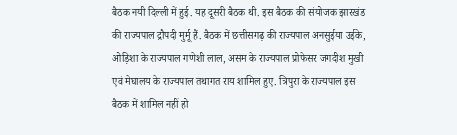बैठक नयी दिल्ली में हुई. यह दूसरी बैठक थी. इस बैठक की संयोजक झारखंड की राज्यपाल द्रौपदी मुर्मू हैं. बैठक में छत्तीसगढ़ की राज्यपाल अनसुईया उईके, ओड़िशा के राज्यपाल गणेशी लाल, असम के राज्यपाल प्रोफेसर जगदीश मुखी एवं मेघालय के राज्यपाल तथागत राय शामिल हुए. त्रिपुरा के राज्यपाल इस बैठक में शामिल नहीं हो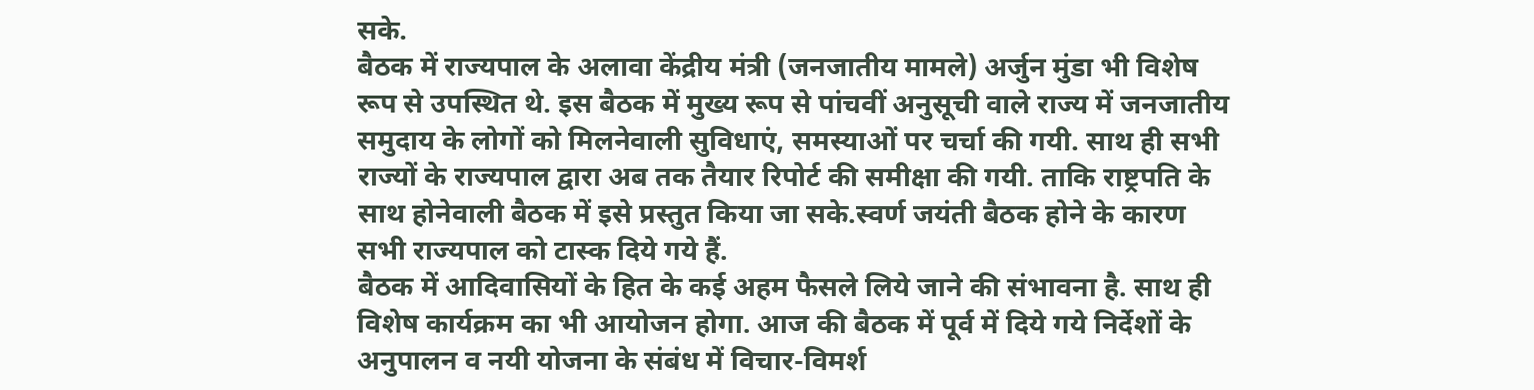सके.
बैठक में राज्यपाल के अलावा केंद्रीय मंत्री (जनजातीय मामले) अर्जुन मुंडा भी विशेष रूप से उपस्थित थे. इस बैठक में मुख्य रूप से पांचवीं अनुसूची वाले राज्य में जनजातीय समुदाय के लोगों को मिलनेवाली सुविधाएं, समस्याओं पर चर्चा की गयी. साथ ही सभी राज्यों के राज्यपाल द्वारा अब तक तैयार रिपोर्ट की समीक्षा की गयी. ताकि राष्ट्रपति के साथ होनेवाली बैठक में इसे प्रस्तुत किया जा सके.स्वर्ण जयंती बैठक होने के कारण सभी राज्यपाल को टास्क दिये गये हैं.
बैठक में आदिवासियों के हित के कई अहम फैसले लिये जाने की संभावना है. साथ ही विशेष कार्यक्रम का भी आयोजन होगा. आज की बैठक में पूर्व में दिये गये निर्देशों के अनुपालन व नयी योजना के संबंध में विचार-विमर्श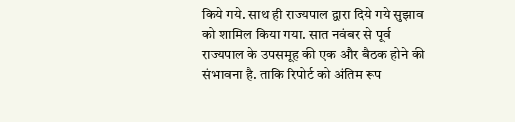किये गये. साथ ही राज्यपाल द्वारा दिये गये सुझाव को शामिल किया गया. सात नवंबर से पूर्व राज्यपाल के उपसमूह की एक और बैठक होने की संभावना है. ताकि रिपोर्ट को अंतिम रूप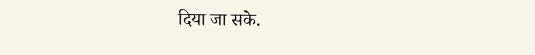दिया जा सके.